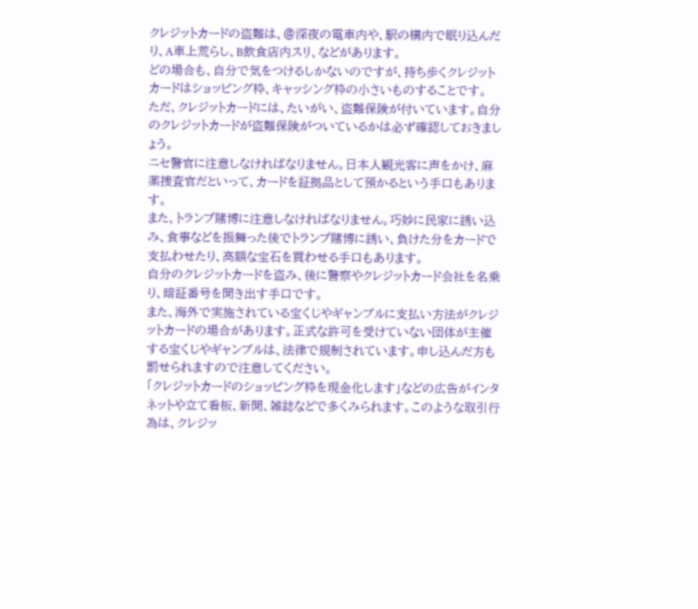クレジットカードの盗難は、@深夜の電車内や、駅の構内で眠り込んだり、A車上荒らし、B飲食店内スリ、などがあります。
どの場合も、自分で気をつけるしかないのですが、持ち歩くクレジットカードはショッピング枠、キャッシング枠の小さいものすることです。
ただ、クレジットカードには、たいがい、盗難保険が付いています。自分のクレジットカードが盗難保険がついているかは必ず確認しておきましょう。
ニセ警官に注意しなければなりません。日本人観光客に声をかけ、麻薬捜査官だといって、カードを証拠品として預かるという手口もあります。
また、トランプ賭博に注意しなければなりません。巧妙に民家に誘い込み、食事などを振舞った後でトランプ賭博に誘い、負けた分をカードで支払わせたり、高額な宝石を買わせる手口もあります。
自分のクレジットカードを盗み、後に警察やクレジットカード会社を名乗り、暗証番号を聞き出す手口です。
また、海外で実施されている宝くじやギャンブルに支払い方法がクレジットカードの場合があります。正式な許可を受けていない団体が主催する宝くじやギャンブルは、法律で規制されています。申し込んだ方も罰せられますので注意してください。
「クレジットカードのショッピング枠を現金化します」などの広告がインタネットや立て看板、新聞、雑誌などで多くみられます。このような取引行為は、クレジッ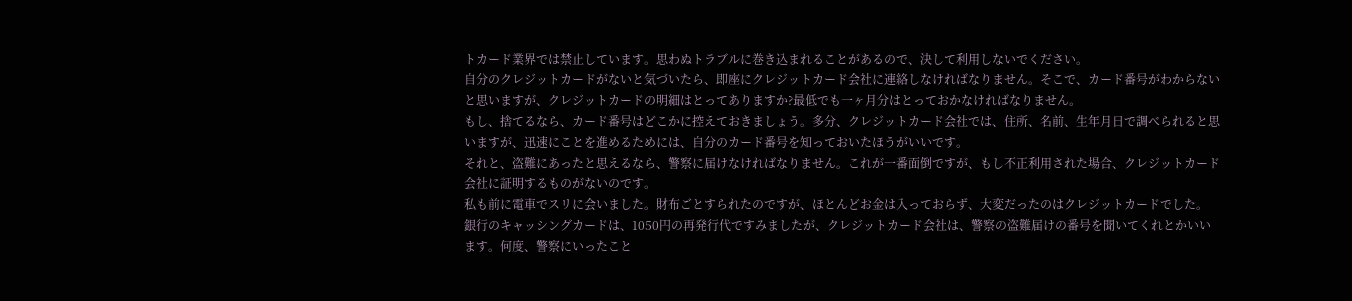トカード業界では禁止しています。思わぬトラブルに巻き込まれることがあるので、決して利用しないでください。
自分のクレジットカードがないと気づいたら、即座にクレジットカード会社に連絡しなければなりません。そこで、カード番号がわからないと思いますが、クレジットカードの明細はとってありますか?最低でも一ヶ月分はとっておかなければなりません。
もし、捨てるなら、カード番号はどこかに控えておきましょう。多分、クレジットカード会社では、住所、名前、生年月日で調べられると思いますが、迅速にことを進めるためには、自分のカード番号を知っておいたほうがいいです。
それと、盗難にあったと思えるなら、警察に届けなければなりません。これが一番面倒ですが、もし不正利用された場合、クレジットカード会社に証明するものがないのです。
私も前に電車でスリに会いました。財布ごとすられたのですが、ほとんどお金は入っておらず、大変だったのはクレジットカードでした。
銀行のキャッシングカードは、1050円の再発行代ですみましたが、クレジットカード会社は、警察の盗難届けの番号を聞いてくれとかいいます。何度、警察にいったこと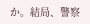か。結局、警察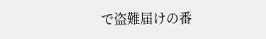で盗難届けの番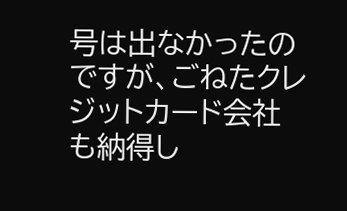号は出なかったのですが、ごねたクレジットカード会社も納得し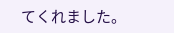てくれました。